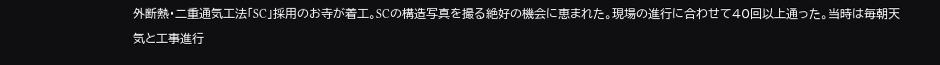外断熱・二重通気工法「SC」採用のお寺が着工。SCの構造写真を撮る絶好の機会に恵まれた。現場の進行に合わせて40回以上通った。当時は毎朝天気と工事進行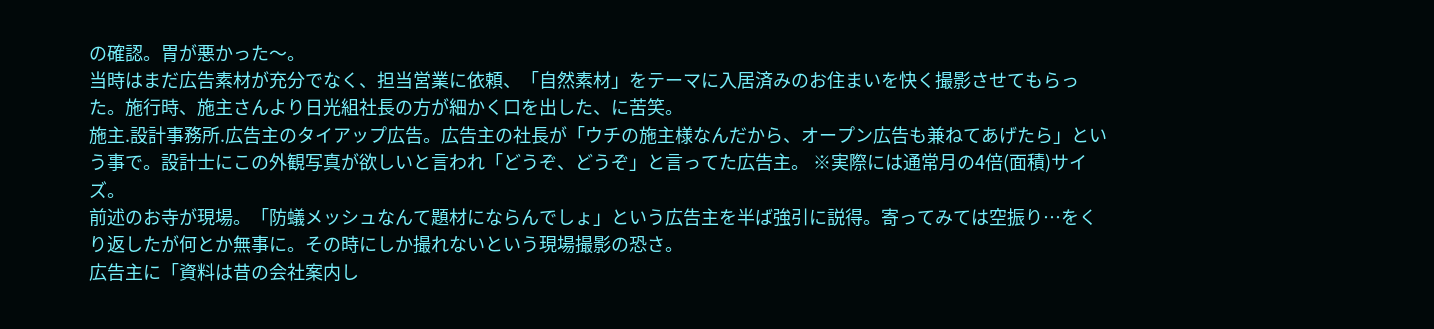の確認。胃が悪かった〜。
当時はまだ広告素材が充分でなく、担当営業に依頼、「自然素材」をテーマに入居済みのお住まいを快く撮影させてもらった。施行時、施主さんより日光組社長の方が細かく口を出した、に苦笑。
施主.設計事務所.広告主のタイアップ広告。広告主の社長が「ウチの施主様なんだから、オープン広告も兼ねてあげたら」という事で。設計士にこの外観写真が欲しいと言われ「どうぞ、どうぞ」と言ってた広告主。 ※実際には通常月の4倍(面積)サイズ。
前述のお寺が現場。「防蟻メッシュなんて題材にならんでしょ」という広告主を半ば強引に説得。寄ってみては空振り…をくり返したが何とか無事に。その時にしか撮れないという現場撮影の恐さ。
広告主に「資料は昔の会社案内し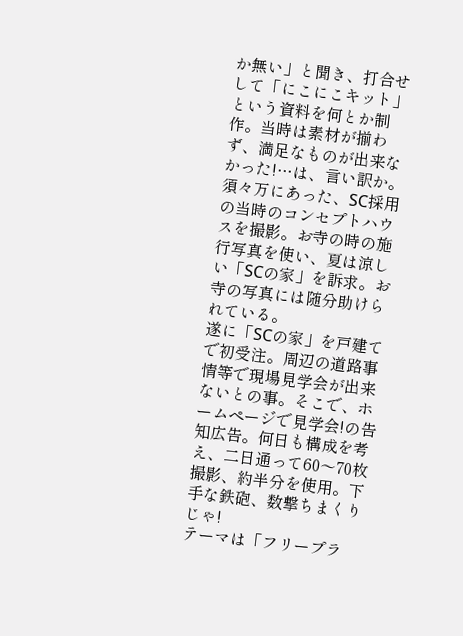か無い」と聞き、打合せして「にこにこキット」という資料を何とか制作。当時は素材が揃わず、満足なものが出来なかった!…は、言い訳か。
須々万にあった、SC採用の当時のコンセプトハウスを撮影。お寺の時の施行写真を使い、夏は涼しい「SCの家」を訴求。お寺の写真には随分助けられている。
遂に「SCの家」を戸建てで初受注。周辺の道路事情等で現場見学会が出来ないとの事。そこで、ホームページで見学会!の告知広告。何日も構成を考え、二日通って60〜70枚撮影、約半分を使用。下手な鉄砲、数撃ちまくりじゃ!
テーマは「フリープラ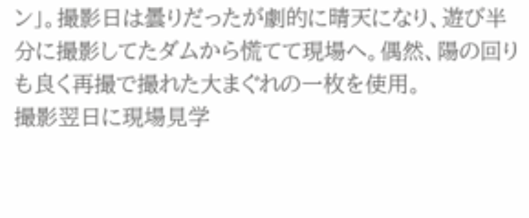ン」。撮影日は曇りだったが劇的に晴天になり、遊び半分に撮影してたダムから慌てて現場へ。偶然、陽の回りも良く再撮で撮れた大まぐれの一枚を使用。
撮影翌日に現場見学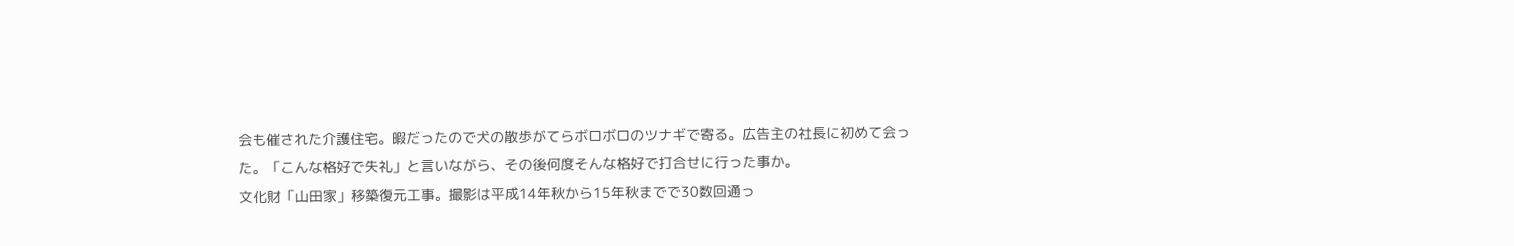会も催された介護住宅。暇だったので犬の散歩がてらボロボロのツナギで寄る。広告主の社長に初めて会った。「こんな格好で失礼」と言いながら、その後何度そんな格好で打合せに行った事か。
文化財「山田家」移築復元工事。撮影は平成14年秋から15年秋までで30数回通っ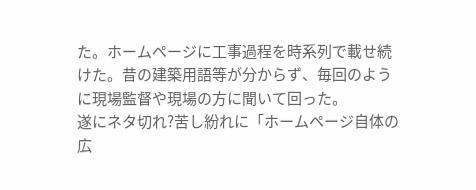た。ホームページに工事過程を時系列で載せ続けた。昔の建築用語等が分からず、毎回のように現場監督や現場の方に聞いて回った。
遂にネタ切れ?苦し紛れに「ホームページ自体の広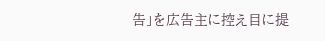告」を広告主に控え目に提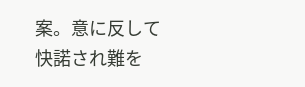案。意に反して快諾され難を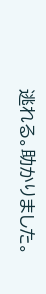逃れる。助かりました。